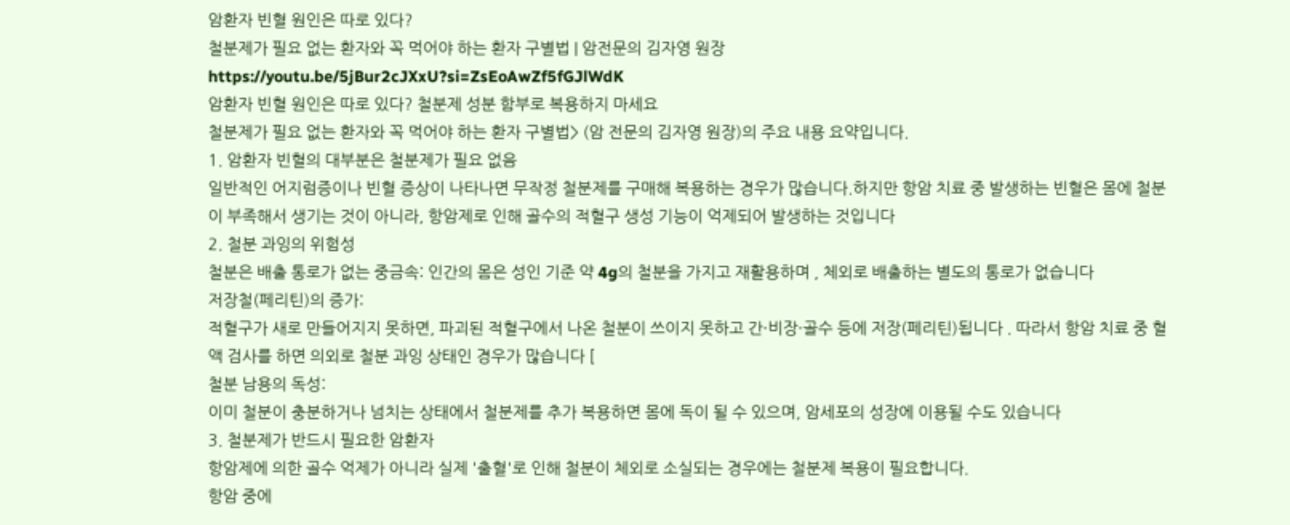암환자 빈혈 원인은 따로 있다?
철분제가 필요 없는 환자와 꼭 먹어야 하는 환자 구별법 | 암전문의 김자영 원장
https://youtu.be/5jBur2cJXxU?si=ZsEoAwZf5fGJlWdK
암환자 빈혈 원인은 따로 있다? 철분제 성분 함부로 복용하지 마세요
철분제가 필요 없는 환자와 꼭 먹어야 하는 환자 구별법> (암 전문의 김자영 원장)의 주요 내용 요약입니다.
1. 암환자 빈혈의 대부분은 철분제가 필요 없음
일반적인 어지럼증이나 빈혈 증상이 나타나면 무작정 철분제를 구매해 복용하는 경우가 많습니다.하지만 항암 치료 중 발생하는 빈혈은 몸에 철분이 부족해서 생기는 것이 아니라, 항암제로 인해 골수의 적혈구 생성 기능이 억제되어 발생하는 것입니다
2. 철분 과잉의 위험성
철분은 배출 통로가 없는 중금속: 인간의 몸은 성인 기준 약 4g의 철분을 가지고 재활용하며 , 체외로 배출하는 별도의 통로가 없습니다
저장철(페리틴)의 증가:
적혈구가 새로 만들어지지 못하면, 파괴된 적혈구에서 나온 철분이 쓰이지 못하고 간·비장·골수 등에 저장(페리틴)됩니다 . 따라서 항암 치료 중 혈액 검사를 하면 의외로 철분 과잉 상태인 경우가 많습니다 [
철분 남용의 독성:
이미 철분이 충분하거나 넘치는 상태에서 철분제를 추가 복용하면 몸에 독이 될 수 있으며, 암세포의 성장에 이용될 수도 있습니다
3. 철분제가 반드시 필요한 암환자
항암제에 의한 골수 억제가 아니라 실제 '출혈'로 인해 철분이 체외로 소실되는 경우에는 철분제 복용이 필요합니다.
항암 중에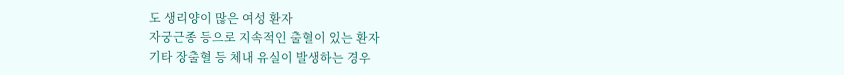도 생리양이 많은 여성 환자
자궁근종 등으로 지속적인 출혈이 있는 환자
기타 장출혈 등 체내 유실이 발생하는 경우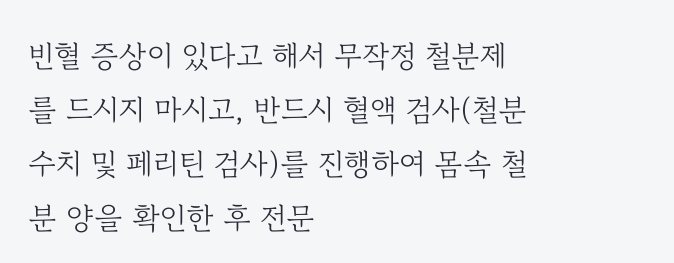빈혈 증상이 있다고 해서 무작정 철분제를 드시지 마시고, 반드시 혈액 검사(철분 수치 및 페리틴 검사)를 진행하여 몸속 철분 양을 확인한 후 전문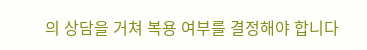의 상담을 거쳐 복용 여부를 결정해야 합니다